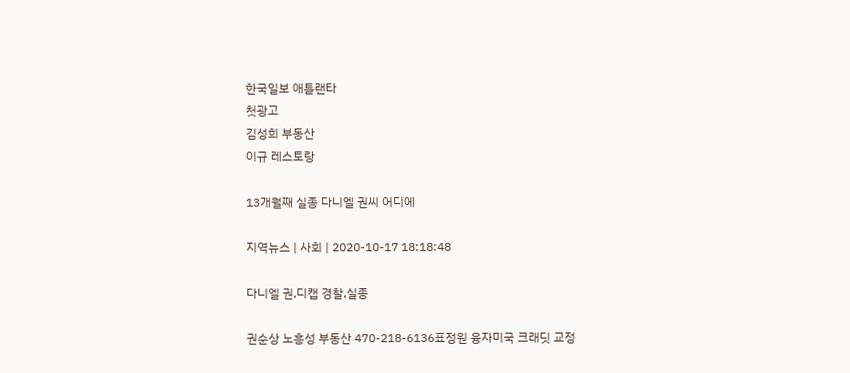한국일보 애틀랜타
첫광고
김성희 부동산
이규 레스토랑

13개월째 실종 다니엘 권씨 어디에

지역뉴스 | 사회 | 2020-10-17 18:18:48

다니엘 권,디캡 경찰,실종

권순상 노흥성 부동산 470-218-6136표정원 융자미국 크래딧 교정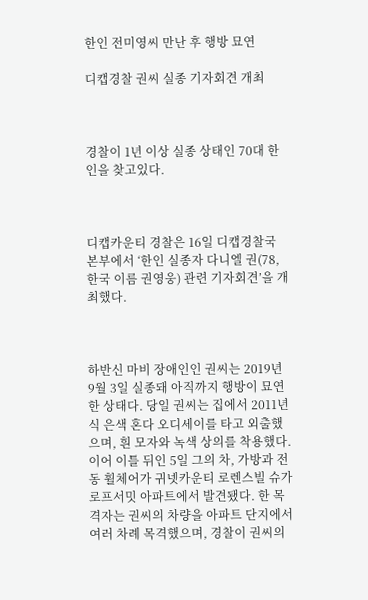한인 전미영씨 만난 후 행방 묘연

디캡경찰 권씨 실종 기자회견 개최



경찰이 1년 이상 실종 상태인 70대 한인을 찾고있다.



디캡카운티 경찰은 16일 디캡경찰국 본부에서 ‘한인 실종자 다니엘 권(78, 한국 이름 권영웅) 관련 기자회견’을 개최했다.



하반신 마비 장애인인 권씨는 2019년 9월 3일 실종돼 아직까지 행방이 묘연한 상태다. 당일 권씨는 집에서 2011년식 은색 혼다 오디세이를 타고 외출했으며, 흰 모자와 녹색 상의를 착용했다. 이어 이틀 뒤인 5일 그의 차, 가방과 전동 휠체어가 귀넷카운티 로렌스빌 슈가로프서밋 아파트에서 발견됐다. 한 목격자는 권씨의 차량을 아파트 단지에서 여러 차례 목격했으며, 경찰이 권씨의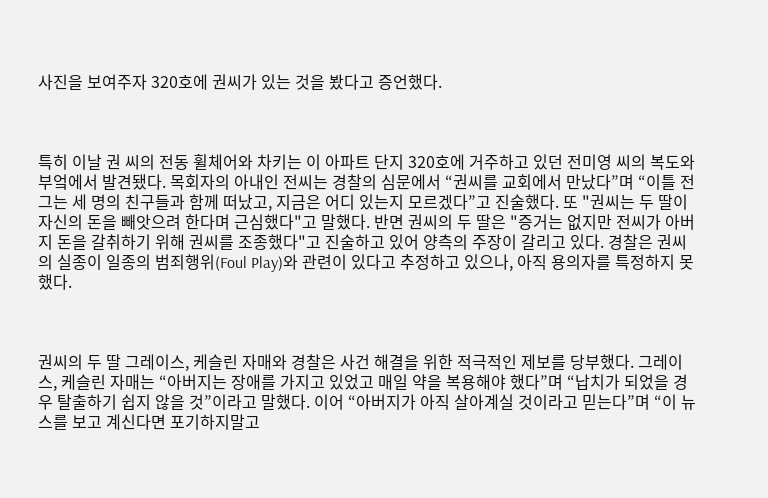사진을 보여주자 320호에 권씨가 있는 것을 봤다고 증언했다.



특히 이날 권 씨의 전동 휠체어와 차키는 이 아파트 단지 320호에 거주하고 있던 전미영 씨의 복도와 부엌에서 발견됐다. 목회자의 아내인 전씨는 경찰의 심문에서 “권씨를 교회에서 만났다”며 “이틀 전 그는 세 명의 친구들과 함께 떠났고, 지금은 어디 있는지 모르겠다”고 진술했다. 또 "권씨는 두 딸이 자신의 돈을 빼앗으려 한다며 근심했다"고 말했다. 반면 권씨의 두 딸은 "증거는 없지만 전씨가 아버지 돈을 갈취하기 위해 권씨를 조종했다"고 진술하고 있어 양측의 주장이 갈리고 있다. 경찰은 권씨의 실종이 일종의 범죄행위(Foul Play)와 관련이 있다고 추정하고 있으나, 아직 용의자를 특정하지 못했다.



권씨의 두 딸 그레이스, 케슬린 자매와 경찰은 사건 해결을 위한 적극적인 제보를 당부했다. 그레이스, 케슬린 자매는 “아버지는 장애를 가지고 있었고 매일 약을 복용해야 했다”며 “납치가 되었을 경우 탈출하기 쉽지 않을 것”이라고 말했다. 이어 “아버지가 아직 살아계실 것이라고 믿는다”며 “이 뉴스를 보고 계신다면 포기하지말고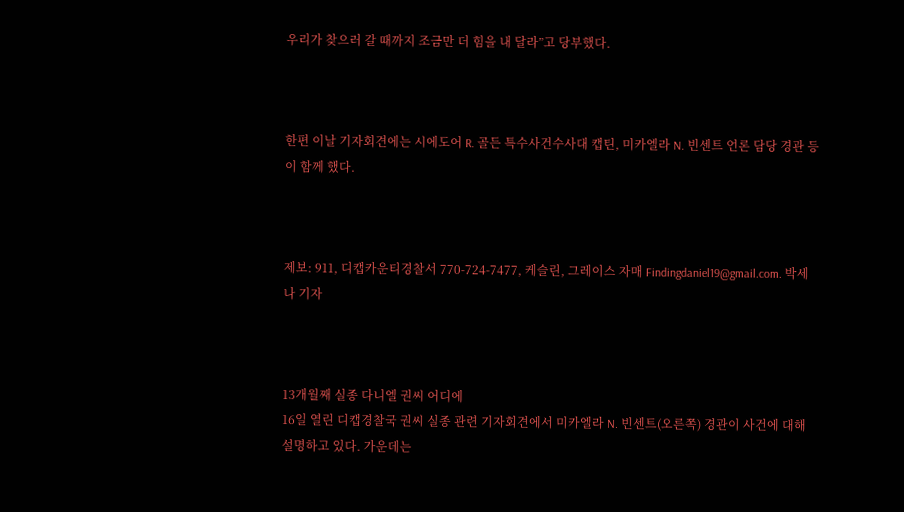우리가 찾으러 갈 때까지 조금만 더 힘을 내 달라”고 당부했다.



한편 이날 기자회견에는 시에도어 R. 골든 특수사건수사대 캡틴, 미카엘라 N. 빈센트 언론 담당 경관 등이 함께 했다.



제보: 911, 디캡카운티경찰서 770-724-7477, 케슬린, 그레이스 자매 Findingdaniel19@gmail.com. 박세나 기자



13개월째 실종 다니엘 권씨 어디에
16일 열린 디캡경찰국 권씨 실종 관련 기자회견에서 미카엘라 N. 빈센트(오른쪽) 경관이 사건에 대해 설명하고 있다. 가운데는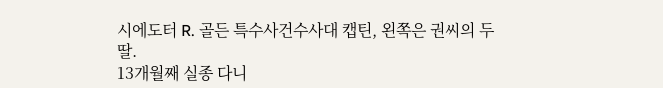시에도터 R. 골든 특수사건수사대 캡틴, 왼쪽은 권씨의 두 딸.
13개월째 실종 다니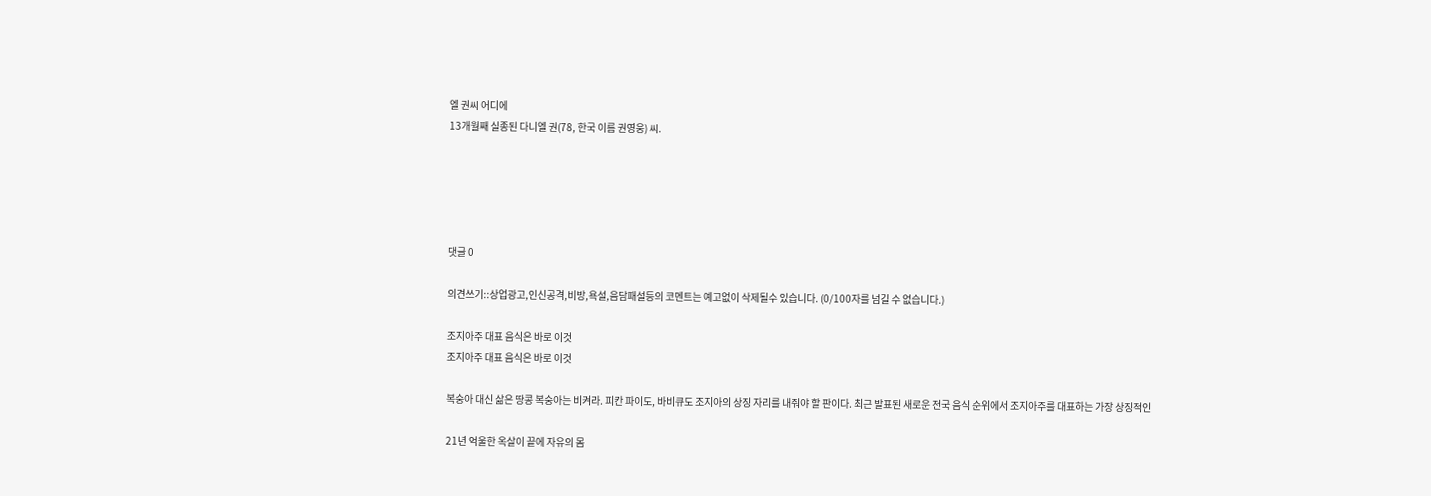엘 권씨 어디에
13개월째 실종된 다니엘 권(78, 한국 이름 권영웅) 씨.





댓글 0

의견쓰기::상업광고,인신공격,비방,욕설,음담패설등의 코멘트는 예고없이 삭제될수 있습니다. (0/100자를 넘길 수 없습니다.)

조지아주 대표 음식은 바로 이것
조지아주 대표 음식은 바로 이것

복숭아 대신 삶은 땅콩 복숭아는 비켜라. 피칸 파이도, 바비큐도 조지아의 상징 자리를 내줘야 할 판이다. 최근 발표된 새로운 전국 음식 순위에서 조지아주를 대표하는 가장 상징적인

21년 억울한 옥살이 끝에 자유의 몸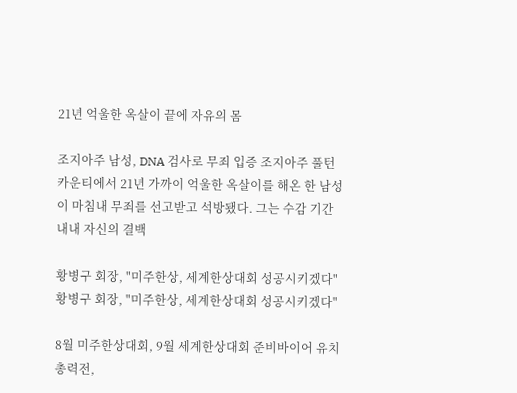21년 억울한 옥살이 끝에 자유의 몸

조지아주 남성, DNA 검사로 무죄 입증 조지아주 풀턴 카운티에서 21년 가까이 억울한 옥살이를 해온 한 남성이 마침내 무죄를 선고받고 석방됐다. 그는 수감 기간 내내 자신의 결백

황병구 회장, "미주한상, 세계한상대회 성공시키겠다"
황병구 회장, "미주한상, 세계한상대회 성공시키겠다"

8월 미주한상대회, 9월 세계한상대회 준비바이어 유치 총력전,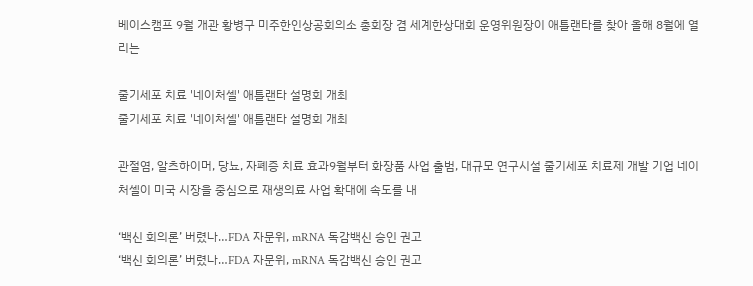베이스캠프 9월 개관 황병구 미주한인상공회의소 총회장 겸 세계한상대회 운영위원장이 애틀랜타를 찾아 올해 8월에 열리는

줄기세포 치료 '네이처셀' 애틀랜타 설명회 개최
줄기세포 치료 '네이처셀' 애틀랜타 설명회 개최

관절염, 알츠하이머, 당뇨, 자폐증 치료 효과9월부터 화장품 사업 출범, 대규모 연구시설 줄기세포 치료제 개발 기업 네이처셀이 미국 시장을 중심으로 재생의료 사업 확대에 속도를 내

‘백신 회의론’ 버렸나…FDA 자문위, mRNA 독감백신 승인 권고
‘백신 회의론’ 버렸나…FDA 자문위, mRNA 독감백신 승인 권고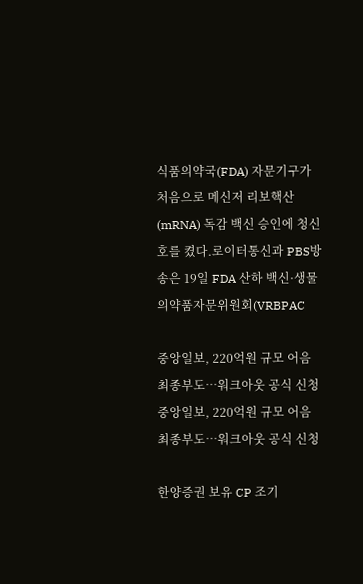식품의약국(FDA) 자문기구가 처음으로 메신저 리보핵산(mRNA) 독감 백신 승인에 청신호를 켰다.로이터통신과 PBS방송은 19일 FDA 산하 백신·생물의약품자문위원회(VRBPAC

중앙일보, 220억원 규모 어음 최종부도…워크아웃 공식 신청
중앙일보, 220억원 규모 어음 최종부도…워크아웃 공식 신청

한양증권 보유 CP 조기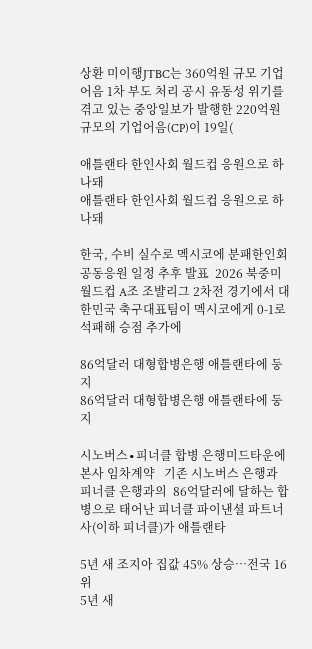상환 미이행JTBC는 360억원 규모 기업어음 1차 부도 처리 공시 유동성 위기를 겪고 있는 중앙일보가 발행한 220억원 규모의 기업어음(CP)이 19일(

애틀랜타 한인사회 월드컵 응원으로 하나돼
애틀랜타 한인사회 월드컵 응원으로 하나돼

한국, 수비 실수로 멕시코에 분패한인회 공동응원 일정 추후 발표  2026 북중미 월드컵 A조 조뱔리그 2차전 경기에서 대한민국 축구대표팀이 멕시코에게 0-1로 석패해 승점 추가에

86억달러 대형합병은행 애틀랜타에 둥지
86억달러 대형합병은행 애틀랜타에 둥지

시노버스∙피너클 합병 은행미드타운에 본사 임차계약   기존 시노버스 은행과  피너클 은행과의  86억달러에 달하는 합병으로 태어난 피너클 파이낸셜 파트너사(이하 피너클)가 애틀랜타

5년 새 조지아 집값 45% 상승…전국 16위
5년 새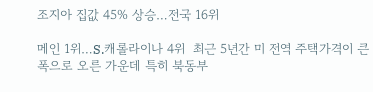조지아 집값 45% 상승…전국 16위

메인 1위…S.캐롤라이나 4위  최근 5년간 미 전역 주택가격이 큰 폭으로 오른 가운데 특히 북동부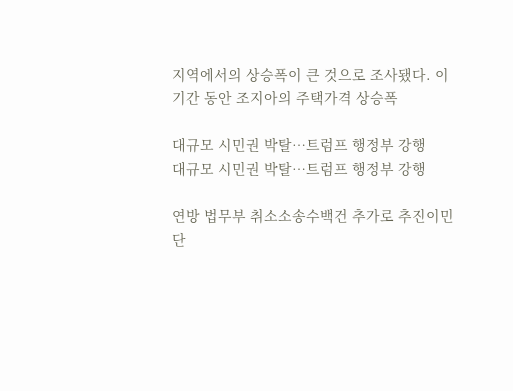지역에서의 상승폭이 큰 것으로 조사됐다. 이 기간 동안 조지아의 주택가격 상승폭

대규모 시민권 박탈…트럼프 행정부 강행
대규모 시민권 박탈…트럼프 행정부 강행

연방 법무부 취소소송수백건 추가로 추진이민 단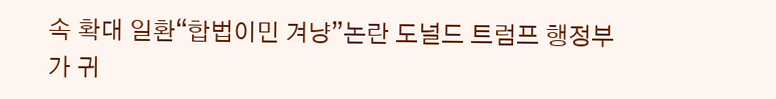속 확대 일환“합법이민 겨냥”논란 도널드 트럼프 행정부가 귀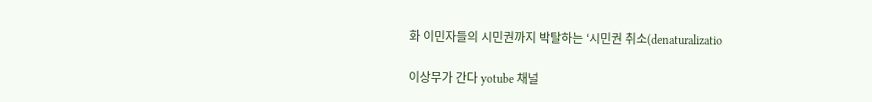화 이민자들의 시민권까지 박탈하는 ‘시민권 취소(denaturalizatio

이상무가 간다 yotube 채널